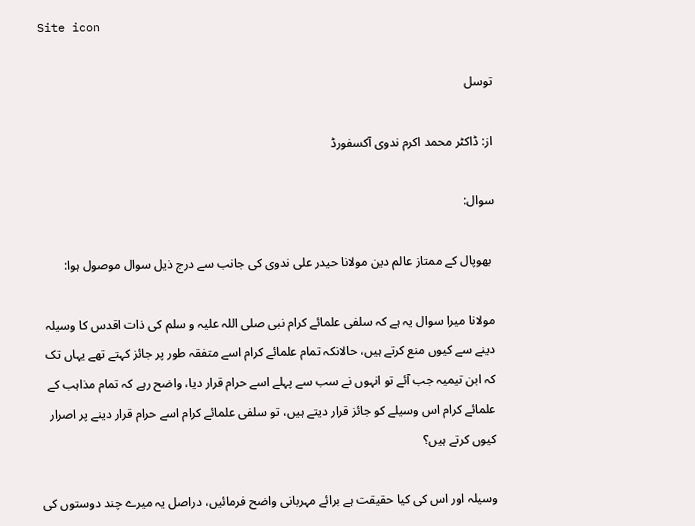Site icon

توسل

از: ڈاكٹر محمد اكرم ندوى آكسفورڈ

سوال:

 بهوپال كے ممتاز عالم دين مولانا حيدر على ندوى كى جانب سے درج ذيل سوال موصول ہوا:

مولانا میرا سوال یہ ہے کہ سلفی علمائے کرام نبی صلی اللہ علیہ و سلم کی ذات اقدس کا وسیلہ دینے سے کیوں منع کرتے ہیں، حالانکہ تمام علمائے کرام اسے متفقہ طور پر جائز کہتے تھے یہاں تک کہ ابن تیمیہ جب آئے تو انہوں نے سب سے پہلے اسے حرام قرار دیا، واضح رہے کہ تمام مذاہب کے علمائے کرام اس وسیلے کو جائز قرار دیتے ہیں، تو سلفی علمائے کرام اسے حرام قرار دینے پر اصرار کیوں کرتے ہیں؟

وسیلہ اور اس کی کیا حقیقت ہے برائے مہربانی واضح فرمائیں، دراصل یہ میرے چند دوستوں کی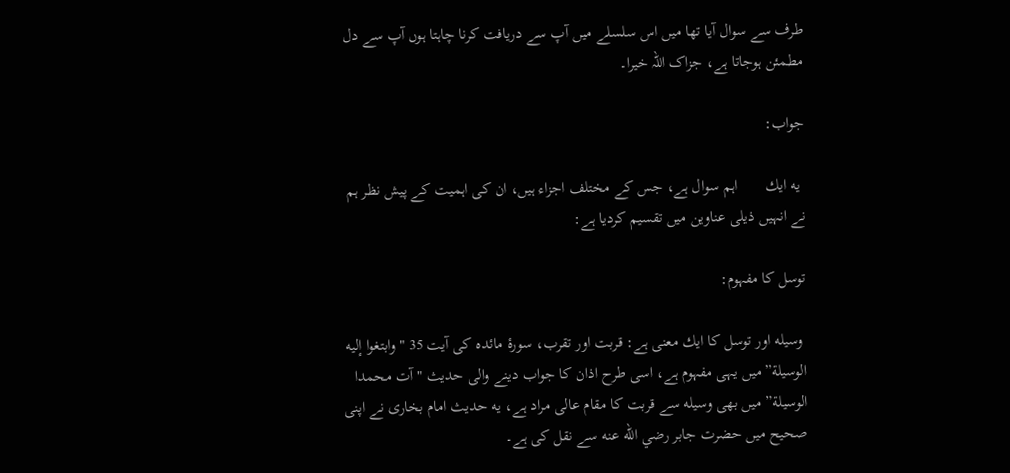طرف سے سوال آیا تھا میں اس سلسلے میں آپ سے دریافت کرنا چاہتا ہوں آپ سے دل مطمئن ہوجاتا ہے، جزاک اللہ خیرا۔

جواب:

 يه ايك       اہم سوال ہے، جس كے مختلف اجزاء ہيں، ان كى اہميت كے پيش نظر ہم نے انہيں ذيلى عناوين ميں تقسيم كرديا ہے:

توسل كا مفہوم:

 وسيله اور توسل كا ايك معنى ہے: قربت اور تقرب، سورۂ مائده كى آيت 35 "وابتغوا إليه الوسيلة”ميں يہى مفہوم ہے، اسى طرح اذان كا جواب دينے والى حديث "آت محمدا الوسيلة” ميں بهى وسيله سے قربت كا مقام عالى مراد ہے، يه حديث امام بخارى نے اپنى صحيح ميں حضرت جابر رضي الله عنه سے نقل كى ہے۔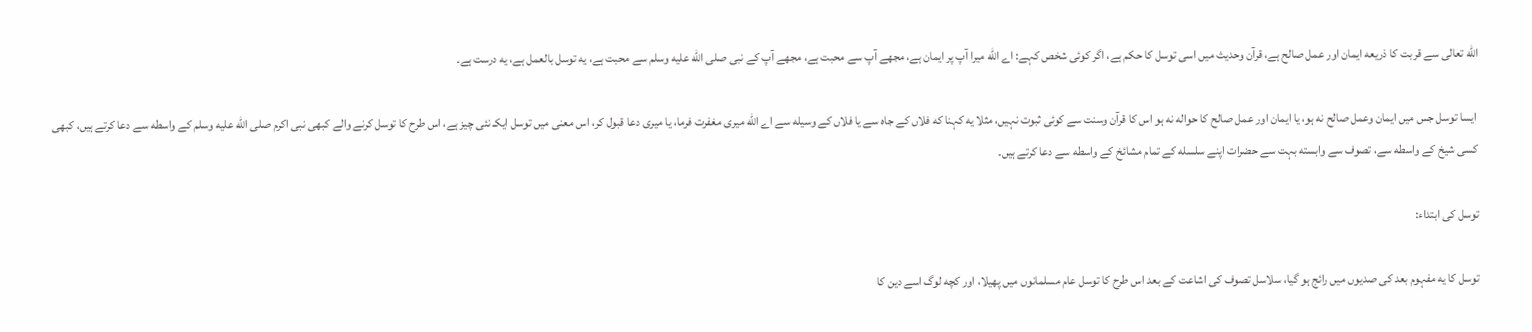الله تعالى سے قربت كا ذريعه ايمان اور عمل صالح ہے، قرآن وحديث ميں اسى توسل كا حكم ہے، اگر كوئى شخص كہے: اے الله ميرا آپ پر ايمان ہے، مجهے آپ سے محبت ہے، مجهے آپ كے نبى صلى الله عليه وسلم سے محبت ہے، يه توسل بالعمل ہے، يه درست ہے۔

 ايسا توسل جس ميں ايمان وعمل صالح نه ہو، يا ايمان اور عمل صالح كا حواله نه ہو اس كا قرآن وسنت سے كوئى ثبوت نہيں، مثلا يه كہنا كه فلاں كے جاه سے يا فلاں كے وسيله سے اے الله ميرى مغفرت فرما، يا ميرى دعا قبول كر، اس معنى ميں توسل ايكـ نئى چيز ہے، اس طرح كا توسل كرنے والے كبهى نبى اكرم صلى الله عليه وسلم كے واسطه سے دعا كرتے ہيں، كبهى كسى شيخ كے واسطه سے، تصوف سے وابسته بہت سے حضرات اپنے سلسله كے تمام مشائخ كے واسطه سے دعا كرتے ہيں۔

توسل كى ابتداء:

توسل كا يه مفہوم بعد كى صديوں ميں رائج ہو گيا، سلاسل تصوف كى اشاعت كے بعد اس طرح كا توسل عام مسلمانوں ميں پهيلا، اور كچه لوگ اسے دين كا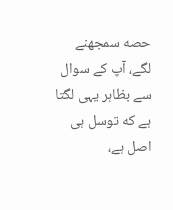حصه سمجهنے لگے، آپ كے سوال سے بظاہر يہى لگتا ہے كه توسل ہى اصل ہے،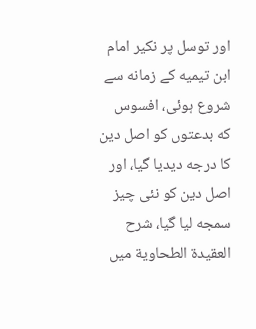اور توسل پر نكير امام ابن تيميه كے زمانه سے شروع ہوئى، افسوس كه بدعتوں كو اصل دين كا درجه ديديا گيا، اور اصل دين كو نئى چيز سمجه ليا گيا، شرح العقيدة الطحاوية ميں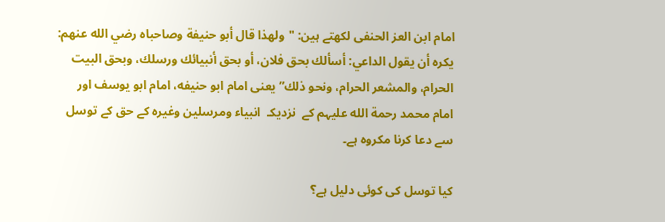امام ابن العز الحنفى لكهتے ہين: "ولهذا قال أبو حنيفة وصاحباه رضي الله عنهم: يكره أن يقول الداعي: أسألك بحق فلان، أو بحق أنبيائك ورسلك، وبحق البيت الحرام، والمشعر الحرام، ونحو ذلك” يعنى امام ابو حنيفه، امام ابو يوسف اور  امام محمد رحمة الله عليہم كے  نزديكـ  انبياء ومرسلين وغيره كے حق كے توسل سے دعا كرنا مكروه ہے۔

كيا توسل كى كوئى دليل ہے؟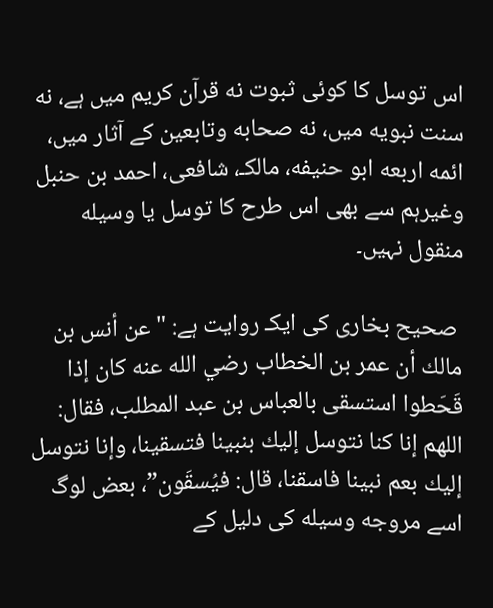اس توسل كا كوئى ثبوت نه قرآن كريم ميں ہے، نه سنت نبويه ميں، نه صحابه وتابعين كے آثار ميں، ائمه اربعه ابو حنيفه، مالكـ، شافعى، احمد بن حنبل وغيرہم سے بهى اس طرح كا توسل يا وسيله منقول نہيں۔

 صحيح بخارى كى ايكـ روايت ہے: "عن أنس بن مالك أن عمر بن الخطاب رضي الله عنه كان إذا قَحَطوا استسقى بالعباس بن عبد المطلب، فقال: اللهم إنا كنا نتوسل إليك بنبينا فتسقينا، وإنا نتوسل إليك بعم نبينا فاسقنا، قال: فيُسقَون”، بعض لوگ اسے مروجه وسيله كى دليل كے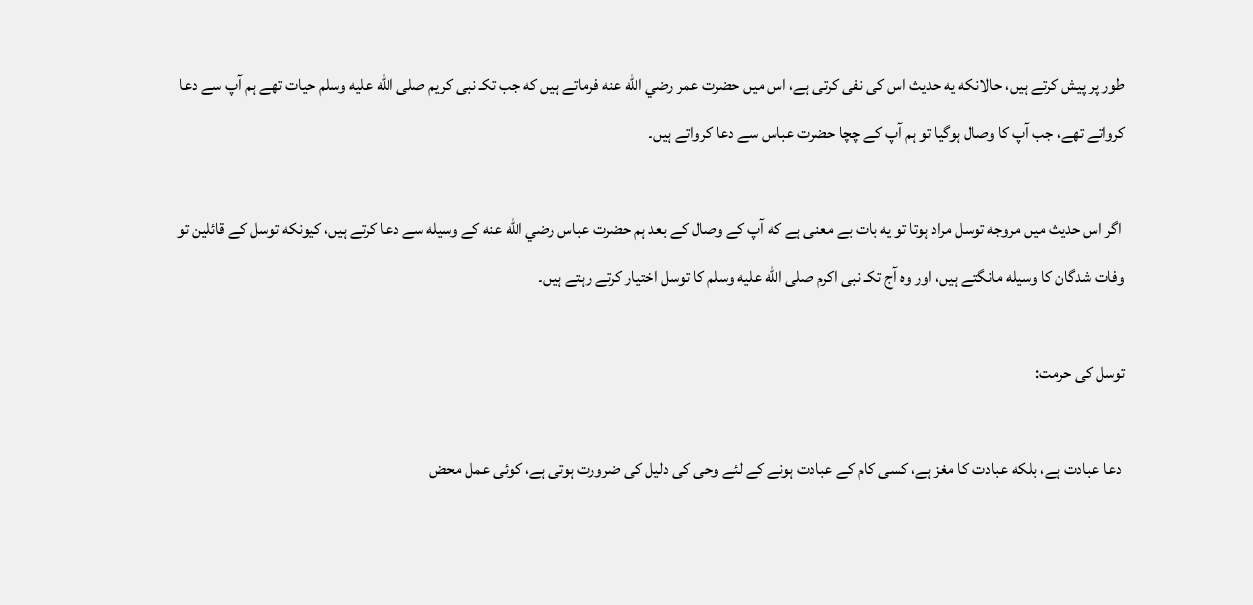طور پر پيش كرتے ہيں، حالانكه يه حديث اس كى نفى كرتى ہے، اس ميں حضرت عمر رضي الله عنه فرماتے ہيں كه جب تكـ نبى كريم صلى الله عليه وسلم حيات تهے ہم آپ سے دعا كرواتے تهے، جب آپ كا وصال ہوگيا تو ہم آپ كے چچا حضرت عباس سے دعا كرواتے ہيں۔

 اگر اس حديث ميں مروجه توسل مراد ہوتا تو يه بات بے معنى ہے كه آپ كے وصال كے بعد ہم حضرت عباس رضي الله عنه كے وسيله سے دعا كرتے ہيں، كيونكه توسل كے قائلين تو وفات شدگان كا وسيله مانگتے ہيں، اور وه آج تكـ نبى اكرم صلى الله عليه وسلم كا توسل اختيار كرتے رہتے ہيں۔

توسل كى حرمت:

 دعا عبادت ہے، بلكه عبادت كا مغز ہے، كسى كام كے عبادت ہونے كے لئے وحى كى دليل كى ضرورت ہوتى ہے، كوئى عمل محض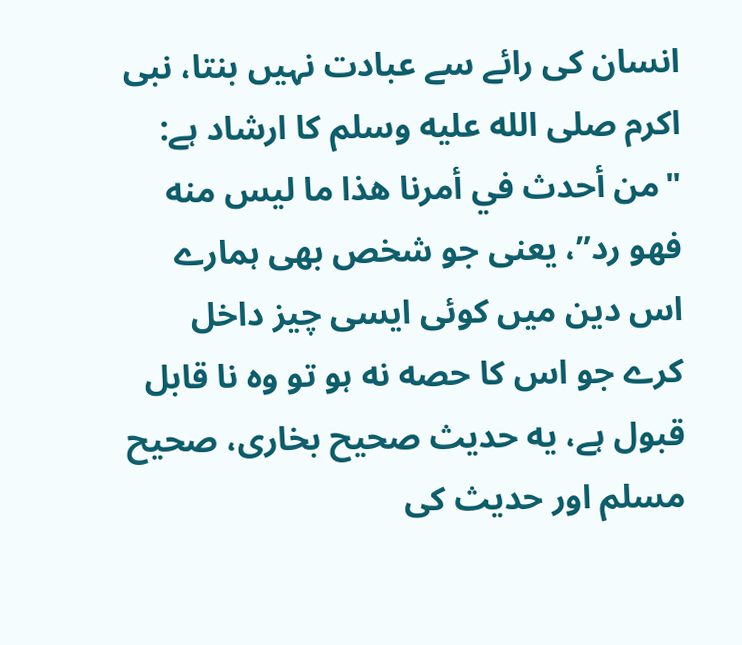انسان كى رائے سے عبادت نہيں بنتا، نبى اكرم صلى الله عليه وسلم كا ارشاد ہے: "من أحدث في أمرنا هذا ما ليس منه فهو رد”، يعنى جو شخص بهى ہمارے اس دين ميں كوئى ايسى چيز داخل كرے جو اس كا حصه نه ہو تو وه نا قابل قبول ہے، يه حديث صحيح بخارى، صحيح مسلم اور حديث كى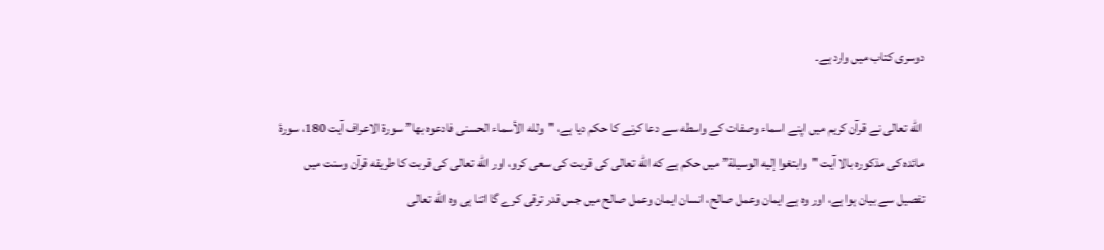دوسرى كتاب ميں وارد ہے۔

 الله تعالى نے قرآن كريم ميں اپنے اسماء وصفات كے واسطه سے دعا كرنے كا حكم ديا ہے، "ولله الأسماء الحسنى فادعوه بها” سورة الاعراف آيت 180، سورۂ مائده كى مذكوره بالا آيت "وابتغوا إليه الوسيلة” ميں حكم ہے كه الله تعالى كى قربت كى سعى كرو، اور الله تعالى كى قربت كا طريقه قرآن وسنت ميں تفصيل سے بيان ہوا ہے، اور وه ہے ايمان وعمل صالح، انسان ايمان وعمل صالح ميں جس قدر ترقى كرے گا اتنا ہى وه الله تعالى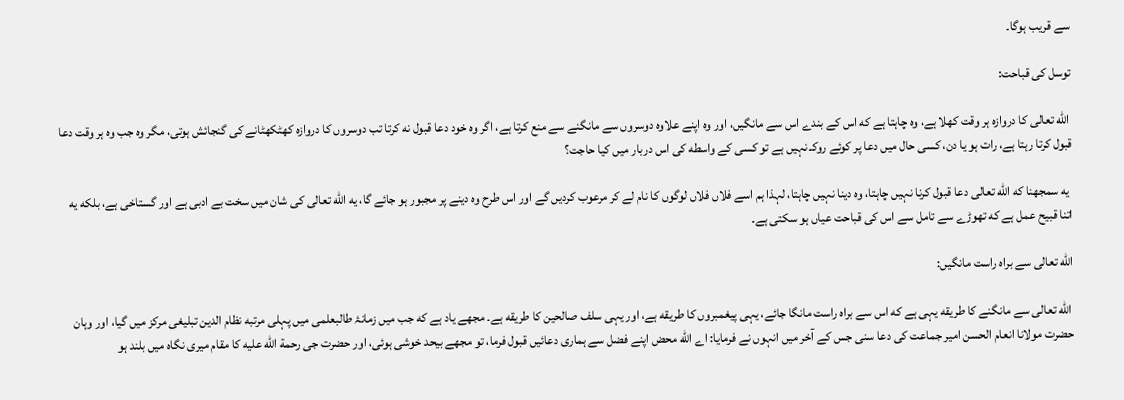سے قريب ہوگا۔

توسل كى قباحت:

 الله تعالى كا دروازه ہر وقت كهلا ہے، وه چاہتا ہے كه اس كے بندے اس سے مانگيں، اور وه اپنے علاوه دوسروں سے مانگنے سے منع كرتا ہے، اگر وه خود دعا قبول نه كرتا تب دوسروں كا دروازه كهٹكهٹانے كى گنجائش ہوتى، مگر وه جب وه ہر وقت دعا قبول كرتا رہتا ہے، رات ہو يا دن، كسى حال ميں دعا پر كوئے روكـ نہيں ہے تو كسى كے واسطه كى اس دربار ميں كيا حاجت؟

 يه سمجهنا كه الله تعالى دعا قبول كرنا نہيں چاہتا، وه دينا نہيں چاہتا، لہذا ہم اسے فلاں فلاں لوگوں كا نام لے كر مرعوب كرديں گے اور اس طرح وه دينے پر مجبور ہو جائے گا، يه الله تعالى كى شان ميں سخت بے ادبى ہے اور گستاخى ہے، بلكه يه اتنا قبيح عمل ہے كه تهوڑے سے تامل سے اس كى قباحت عياں ہو سكتى ہے۔

الله تعالى سے براه راست مانگيں:

 الله تعالى سے مانگنے كا طريقه يہى ہے كه اس سے براه راست مانگا جائے، يہى پيغمبروں كا طريقه ہے، اور يہى سلف صالحين كا طريقه ہے۔ مجهے ياد ہے كه جب ميں زمانۂ طالبعلمى ميں پہلى مرتبه نظام الدين تبليغى مركز ميں گيا، اور وہان حضرت مولانا انعام الحسن امير جماعت كى دعا سنى جس كے آخر ميں انہوں نے فرمايا: اے الله محض اپنے فضل سے ہمارى دعائيں قبول فرما، تو مجهے بيحد خوشى ہوئى، اور حضرت جى رحمة الله عليه كا مقام ميرى نگاه ميں بلند ہو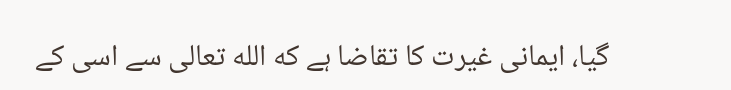گيا، ايمانى غيرت كا تقاضا ہے كه الله تعالى سے اسى كے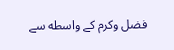فضل وكرم كے واسطه سے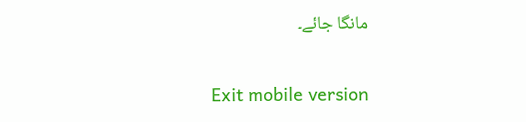مانگا جائے۔

Exit mobile version